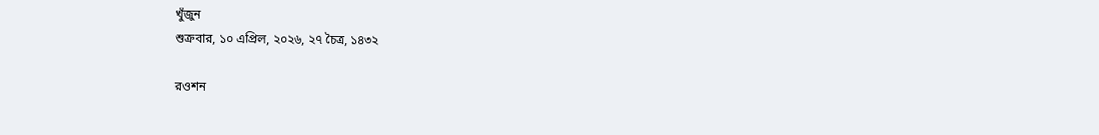খুঁজুন
শুক্রবার, ১০ এপ্রিল, ২০২৬, ২৭ চৈত্র, ১৪৩২

রওশন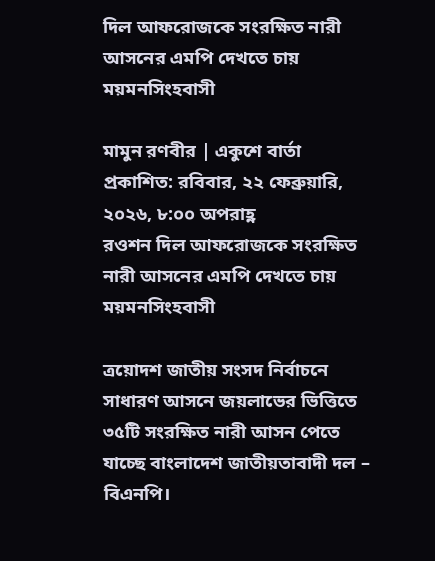দিল আফরোজকে সংরক্ষিত নারী আসনের এমপি দেখতে চায় ময়মনসিংহবাসী

মামুন রণবীর | একুশে বার্তা
প্রকাশিত: রবিবার, ২২ ফেব্রুয়ারি, ২০২৬, ৮:০০ অপরাহ্ণ
রওশন দিল আফরোজকে সংরক্ষিত নারী আসনের এমপি দেখতে চায় ময়মনসিংহবাসী

ত্রয়োদশ জাতীয় সংসদ নির্বাচনে সাধারণ আসনে জয়লাভের ভিত্তিতে ৩৫টি সংরক্ষিত নারী আসন পেতে যাচ্ছে বাংলাদেশ জাতীয়তাবাদী দল – বিএনপি।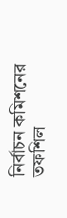নির্বাচন কমিশনের তফশিল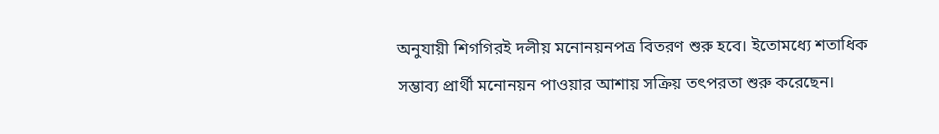অনুযায়ী শিগগিরই দলীয় মনোনয়নপত্র বিতরণ শুরু হবে। ইতোমধ্যে শতাধিক সম্ভাব্য প্রার্থী মনোনয়ন পাওয়ার আশায় সক্রিয় তৎপরতা শুরু করেছেন।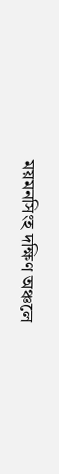ময়মনসিংহ দক্ষিণ অঞ্চলে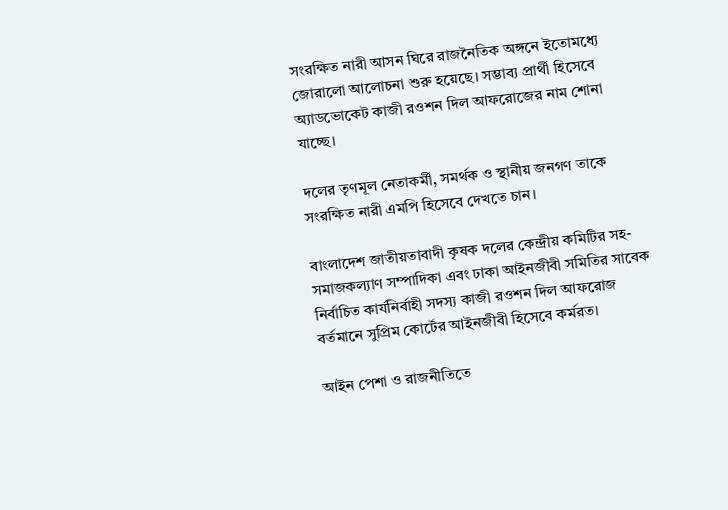সংরক্ষিত নারী আসন ঘিরে রাজনৈতিক অঙ্গনে ইতোমধ্যে জোরালো আলোচনা শুরু হয়েছে। সম্ভাব্য প্রার্থী হিসেবে অ্যাডভোকেট কাজী রওশন দিল আফরোজের নাম শোনা যাচ্ছে।

দলের তৃণমূল নেতাকর্মী, সমর্থক ও স্থানীয় জনগণ তাকে সংরক্ষিত নারী এমপি হিসেবে দেখতে চান।

বাংলাদেশ জাতীয়তাবাদী কৃষক দলের কেন্দ্রীয় কমিটির সহ-সমাজকল্যাণ সম্পাদিকা এবং ঢাকা আইনজীবী সমিতির সাবেক নির্বাচিত কার্যনির্বাহী সদস্য কাজী রওশন দিল আফরোজ বর্তমানে সুপ্রিম কোর্টের আইনজীবী হিসেবে কর্মরত।

আইন পেশা ও রাজনীতিতে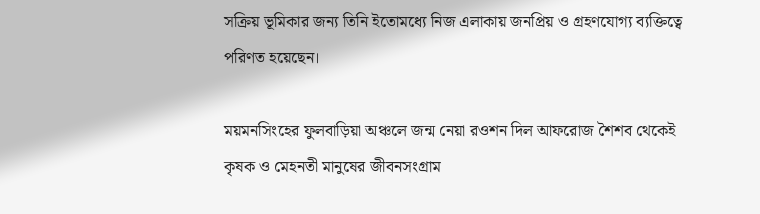সক্রিয় ভূমিকার জন্য তিনি ইতোমধ্যে নিজ এলাকায় জনপ্রিয় ও গ্রহণযোগ্য ব্যক্তিত্বে পরিণত হয়েছেন।

ময়মনসিংহের ফুলবাড়িয়া অঞ্চলে জন্ম নেয়া রওশন দিল আফরোজ শৈশব থেকেই কৃষক ও মেহনতী মানুষের জীবনসংগ্রাম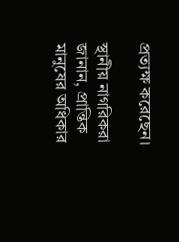প্রত্যক্ষ করেছেন।

স্থানীয় নাগরিকরা জানান, প্রান্তিক মানুষের অধিকার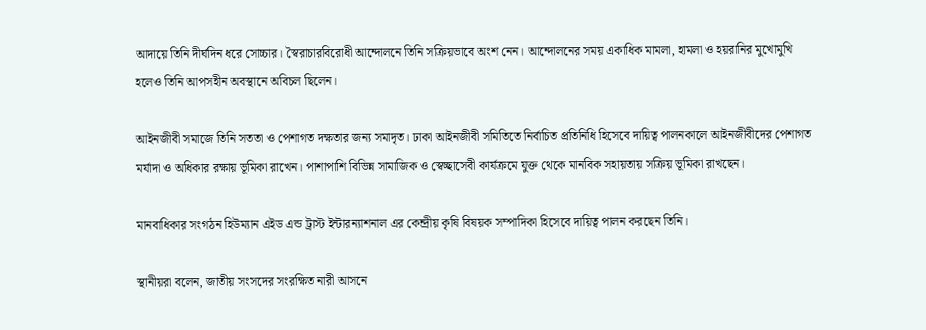আদায়ে তিনি দীর্ঘদিন ধরে সোচ্চার। স্বৈরাচারবিরোধী আন্দোলনে তিনি সক্রিয়ভাবে অংশ নেন। আন্দোলনের সময় একাধিক মামলা, হামলা ও হয়রানির মুখোমুখি হলেও তিনি আপসহীন অবস্থানে অবিচল ছিলেন।

আইনজীবী সমাজে তিনি সততা ও পেশাগত দক্ষতার জন্য সমাদৃত। ঢাকা আইনজীবী সমিতিতে নির্বাচিত প্রতিনিধি হিসেবে দায়িত্ব পালনকালে আইনজীবীদের পেশাগত মর্যাদা ও অধিকার রক্ষায় ভূমিকা রাখেন। পাশাপাশি বিভিন্ন সামাজিক ও স্বেচ্ছাসেবী কার্যক্রমে যুক্ত থেকে মানবিক সহায়তায় সক্রিয় ভূমিকা রাখছেন।

মানবাধিকার সংগঠন হিউম্যান এইড এন্ড ট্রাস্ট ইন্টারন্যাশনাল এর কেন্দ্রীয় কৃষি বিষয়ক সম্পাদিকা হিসেবে দায়িত্ব পালন করছেন তিনি।

স্থানীয়রা বলেন, জাতীয় সংসদের সংরক্ষিত নারী আসনে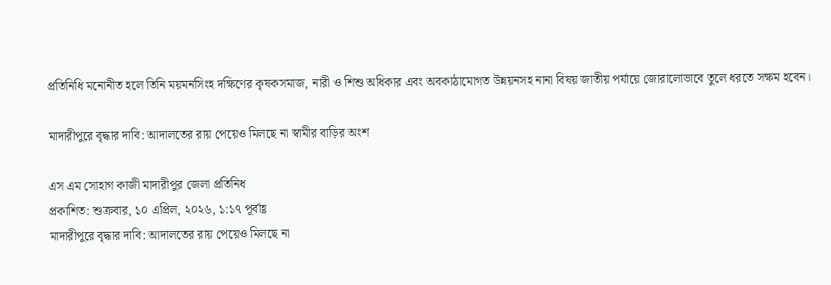প্রতিনিধি মনোনীত হলে তিনি ময়মনসিংহ দক্ষিণের কৃষকসমাজ, নারী ও শিশু অধিকার এবং অবকাঠামোগত উন্নয়নসহ নানা বিষয় জাতীয় পর্যায়ে জোরালোভাবে তুলে ধরতে সক্ষম হবেন।

মাদারীপুরে বৃদ্ধার দাবি: আদালতের রায় পেয়েও মিলছে না স্বামীর বাড়ির অংশ

এস এম সোহাগ কাজী মাদারীপুর জেলা প্রতিনিধ
প্রকাশিত: শুক্রবার, ১০ এপ্রিল, ২০২৬, ১:১৭ পূর্বাহ্ণ
মাদারীপুরে বৃদ্ধার দাবি: আদালতের রায় পেয়েও মিলছে না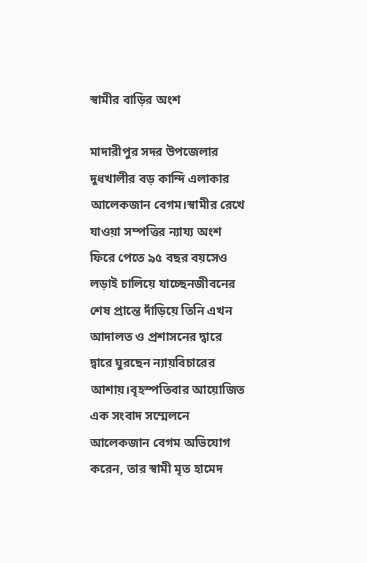স্বামীর বাড়ির অংশ

মাদারীপুর সদর উপজেলার দুধখালীর বড় কান্দি এলাকার আলেকজান বেগম।স্বামীর রেখে যাওয়া সম্পত্তির ন্যায্য অংশ ফিরে পেতে ৯৫ বছর বয়সেও লড়াই চালিয়ে যাচ্ছেনজীবনের শেষ প্রান্তে দাঁড়িয়ে তিনি এখন আদালত ও প্রশাসনের দ্বারে দ্বারে ঘুরছেন ন্যায়বিচারের আশায়।বৃহস্পতিবার আয়োজিত এক সংবাদ সম্মেলনে আলেকজান বেগম অভিযোগ করেন, তার স্বামী মৃত হামেদ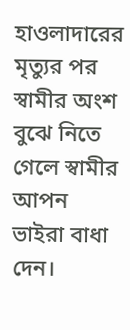হাওলাদারের মৃত্যুর পর স্বামীর অংশ বুঝে নিতে গেলে স্বামীর আপন ভাইরা বাধা দেন।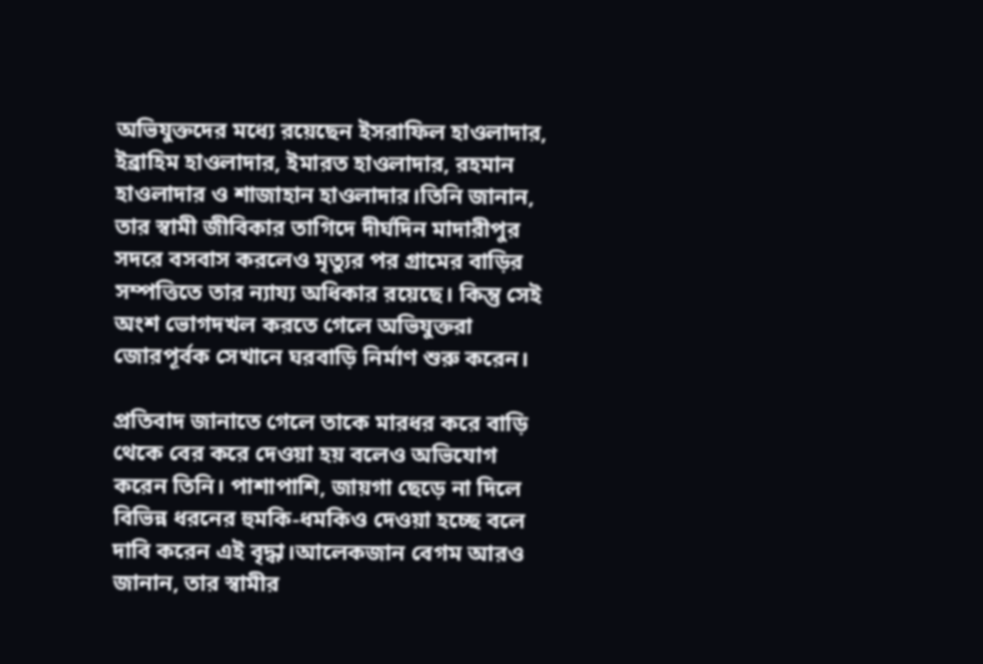অভিযুক্তদের মধ্যে রয়েছেন ইসরাফিল হাওলাদার, ইব্রাহিম হাওলাদার, ইমারত হাওলাদার, রহমান হাওলাদার ও শাজাহান হাওলাদার।তিনি জানান, তার স্বামী জীবিকার তাগিদে দীর্ঘদিন মাদারীপুর সদরে বসবাস করলেও মৃত্যুর পর গ্রামের বাড়ির সম্পত্তিতে তার ন্যায্য অধিকার রয়েছে। কিন্তু সেই অংশ ভোগদখল করতে গেলে অভিযুক্তরা জোরপূর্বক সেখানে ঘরবাড়ি নির্মাণ শুরু করেন।

প্রতিবাদ জানাতে গেলে তাকে মারধর করে বাড়ি থেকে বের করে দেওয়া হয় বলেও অভিযোগ করেন তিনি। পাশাপাশি, জায়গা ছেড়ে না দিলে বিভিন্ন ধরনের হুমকি-ধমকিও দেওয়া হচ্ছে বলে দাবি করেন এই বৃদ্ধা।আলেকজান বেগম আরও জানান, তার স্বামীর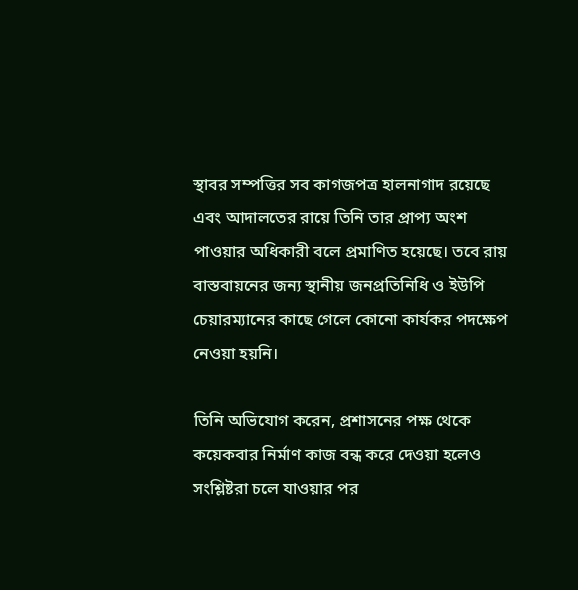স্থাবর সম্পত্তির সব কাগজপত্র হালনাগাদ রয়েছে এবং আদালতের রায়ে তিনি তার প্রাপ্য অংশ পাওয়ার অধিকারী বলে প্রমাণিত হয়েছে। তবে রায় বাস্তবায়নের জন্য স্থানীয় জনপ্রতিনিধি ও ইউপি চেয়ারম্যানের কাছে গেলে কোনো কার্যকর পদক্ষেপ নেওয়া হয়নি।

তিনি অভিযোগ করেন, প্রশাসনের পক্ষ থেকে কয়েকবার নির্মাণ কাজ বন্ধ করে দেওয়া হলেও সংশ্লিষ্টরা চলে যাওয়ার পর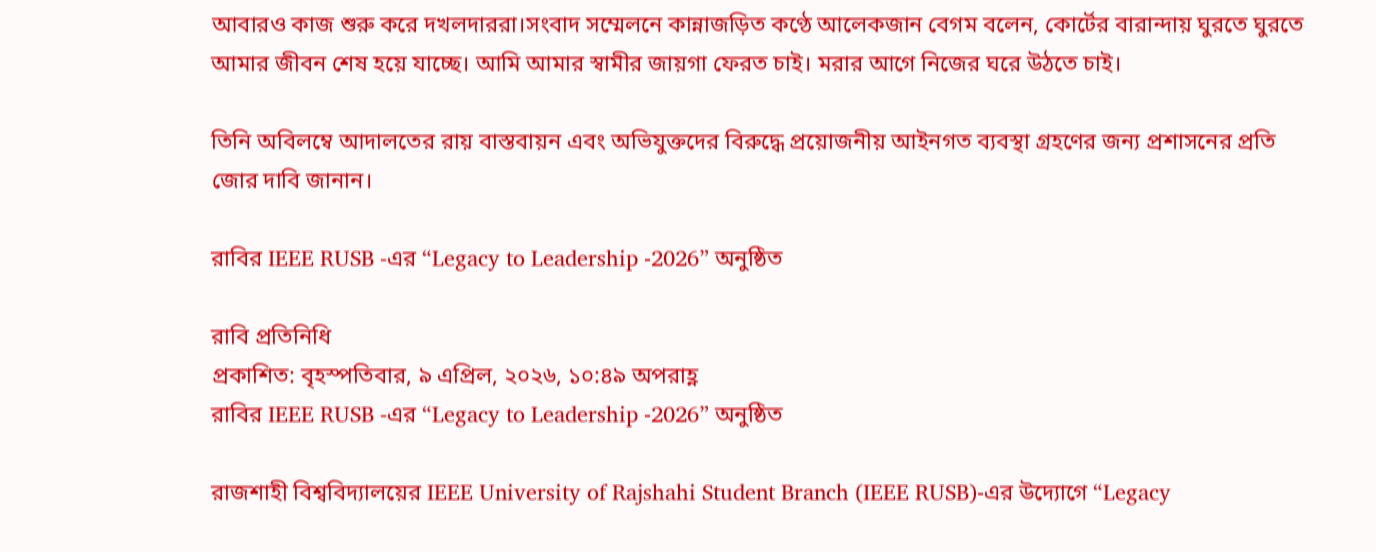আবারও কাজ শুরু করে দখলদাররা।সংবাদ সম্মেলনে কান্নাজড়িত কণ্ঠে আলেকজান বেগম বলেন, কোর্টের বারান্দায় ঘুরতে ঘুরতে আমার জীবন শেষ হয়ে যাচ্ছে। আমি আমার স্বামীর জায়গা ফেরত চাই। মরার আগে নিজের ঘরে উঠতে চাই।

তিনি অবিলম্বে আদালতের রায় বাস্তবায়ন এবং অভিযুক্তদের বিরুদ্ধে প্রয়োজনীয় আইনগত ব্যবস্থা গ্রহণের জন্য প্রশাসনের প্রতি জোর দাবি জানান।

রাবির IEEE RUSB -এর “Legacy to Leadership -2026” অনুষ্ঠিত

রাবি প্রতিনিধি
প্রকাশিত: বৃহস্পতিবার, ৯ এপ্রিল, ২০২৬, ১০:৪৯ অপরাহ্ণ
রাবির IEEE RUSB -এর “Legacy to Leadership -2026” অনুষ্ঠিত

রাজশাহী বিশ্ববিদ্যালয়ের IEEE University of Rajshahi Student Branch (IEEE RUSB)-এর উদ্যোগে “Legacy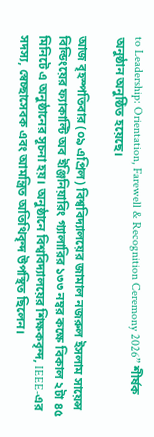to Leadership: Orientation, Farewell & Recognition Ceremony 2026” শীর্ষক অনুষ্ঠান অনুষ্ঠিত হয়েছে।

আজ বৃহস্পতিবার (০৯ এপ্রিল) বিশ্ববিদ্যালয়ের জামাল নজরুল ইসলাম সায়েন্স বিল্ডিংয়ের ফ্যাকাল্টি অব ইঞ্জিনিয়ারিং গ্যালারির ১৩৩ নম্বর কক্ষে বিকাল ২টা ৪৫ মিনিটে এ অনুষ্ঠানের সূচনা হয়। অনুষ্ঠানে বিশ্ববিদ্যালয়ের শিক্ষকবৃন্দ, IEEE-এর সদস্য, স্বেচ্ছাসেবক এবং আমন্ত্রিত অতিথিবৃন্দ উপস্থিত ছিলেন।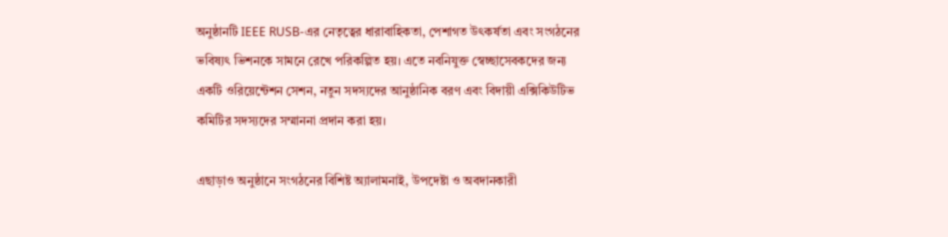অনুষ্ঠানটি IEEE RUSB-এর নেতৃত্বের ধারাবাহিকতা, পেশাগত উৎকর্ষতা এবং সংগঠনের ভবিষ্যৎ ভিশনকে সামনে রেখে পরিকল্পিত হয়। এতে নবনিযুক্ত স্বেচ্ছাসেবকদের জন্য একটি ওরিয়েন্টেশন সেশন, নতুন সদস্যদের আনুষ্ঠানিক বরণ এবং বিদায়ী এক্সিকিউটিভ কমিটির সদস্যদের সম্মাননা প্রদান করা হয়।

এছাড়াও অনুষ্ঠানে সংগঠনের বিশিষ্ট অ্যালামনাই, উপদেষ্টা ও অবদানকারী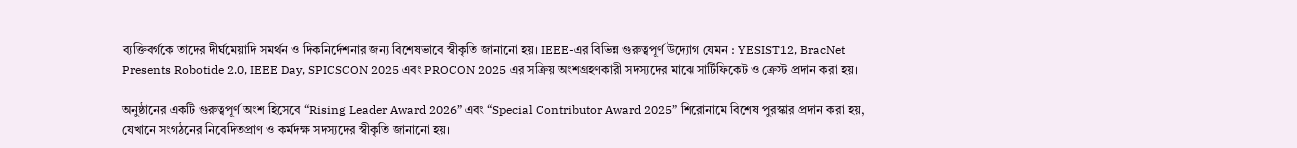ব্যক্তিবর্গকে তাদের দীর্ঘমেয়াদি সমর্থন ও দিকনির্দেশনার জন্য বিশেষভাবে স্বীকৃতি জানানো হয়। IEEE-এর বিভিন্ন গুরুত্বপূর্ণ উদ্যোগ যেমন : YESIST12, BracNet Presents Robotide 2.0, IEEE Day, SPICSCON 2025 এবং PROCON 2025 এর সক্রিয় অংশগ্রহণকারী সদস্যদের মাঝে সার্টিফিকেট ও ক্রেস্ট প্রদান করা হয়।

অনুষ্ঠানের একটি গুরুত্বপূর্ণ অংশ হিসেবে “Rising Leader Award 2026” এবং “Special Contributor Award 2025” শিরোনামে বিশেষ পুরস্কার প্রদান করা হয়, যেখানে সংগঠনের নিবেদিতপ্রাণ ও কর্মদক্ষ সদস্যদের স্বীকৃতি জানানো হয়।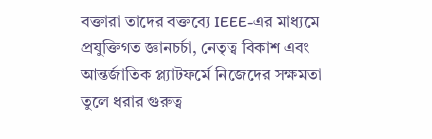বক্তারা তাদের বক্তব্যে IEEE-এর মাধ্যমে প্রযুক্তিগত জ্ঞানচর্চা, নেতৃত্ব বিকাশ এবং আন্তর্জাতিক প্ল্যাটফর্মে নিজেদের সক্ষমতা তুলে ধরার গুরুত্ব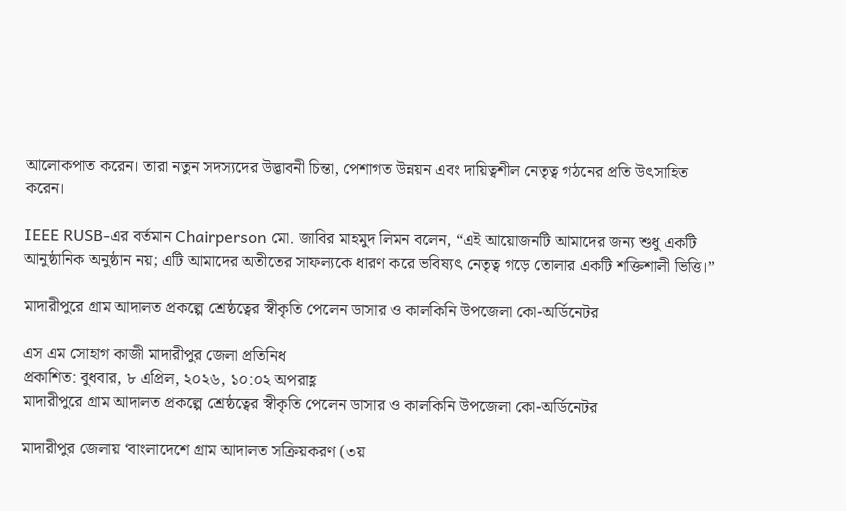আলোকপাত করেন। তারা নতুন সদস্যদের উদ্ভাবনী চিন্তা, পেশাগত উন্নয়ন এবং দায়িত্বশীল নেতৃত্ব গঠনের প্রতি উৎসাহিত করেন।

IEEE RUSB-এর বর্তমান Chairperson মো. জাবির মাহমুদ লিমন বলেন, “এই আয়োজনটি আমাদের জন্য শুধু একটি আনুষ্ঠানিক অনুষ্ঠান নয়; এটি আমাদের অতীতের সাফল্যকে ধারণ করে ভবিষ্যৎ নেতৃত্ব গড়ে তোলার একটি শক্তিশালী ভিত্তি।”

মাদারীপুরে গ্রাম আদালত প্রকল্পে শ্রেষ্ঠত্বের স্বীকৃতি পেলেন ডাসার ও কালকিনি উপজেলা কো-অর্ডিনেটর

এস এম সোহাগ কাজী মাদারীপুর জেলা প্রতিনিধ
প্রকাশিত: বুধবার, ৮ এপ্রিল, ২০২৬, ১০:০২ অপরাহ্ণ
মাদারীপুরে গ্রাম আদালত প্রকল্পে শ্রেষ্ঠত্বের স্বীকৃতি পেলেন ডাসার ও কালকিনি উপজেলা কো-অর্ডিনেটর

মাদারীপুর জেলায় ‘বাংলাদেশে গ্রাম আদালত সক্রিয়করণ (৩য়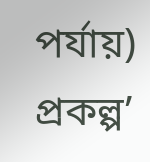পর্যায়) প্রকল্প’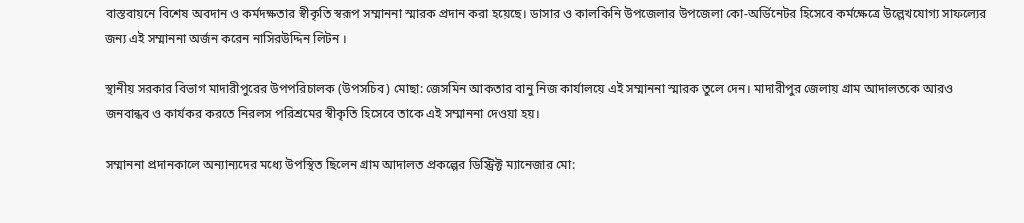বাস্তবায়নে বিশেষ অবদান ও কর্মদক্ষতার স্বীকৃতি স্বরূপ সম্মাননা স্মারক প্রদান করা হয়েছে। ডাসার ও কালকিনি উপজেলার উপজেলা কো-অর্ডিনেটর হিসেবে কর্মক্ষেত্রে উল্লেখযোগ্য সাফল্যের জন্য এই সম্মাননা অর্জন করেন নাসিরউদ্দিন লিটন ।

স্থানীয় সরকার বিভাগ মাদারীপুরের উপপরিচালক (উপসচিব) মোছা: জেসমিন আকতার বানু নিজ কার্যালয়ে এই সম্মাননা স্মারক তুলে দেন। মাদারীপুর জেলায় গ্রাম আদালতকে আরও জনবান্ধব ও কার্যকর করতে নিরলস পরিশ্রমের স্বীকৃতি হিসেবে তাকে এই সম্মাননা দেওয়া হয়।

সম্মাননা প্রদানকালে অন্যান্যদের মধ্যে উপস্থিত ছিলেন গ্রাম আদালত প্রকল্পের ডিস্ট্রিক্ট ম্যানেজার মো: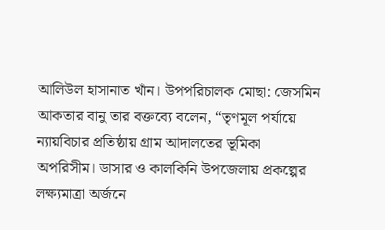আলিউল হাসানাত খাঁন। উপপরিচালক মোছা: জেসমিন আকতার বানু তার বক্তব্যে বলেন, “তৃণমূল পর্যায়ে ন্যায়বিচার প্রতিষ্ঠায় গ্রাম আদালতের ভূমিকা অপরিসীম। ডাসার ও কালকিনি উপজেলায় প্রকল্পের লক্ষ্যমাত্রা অর্জনে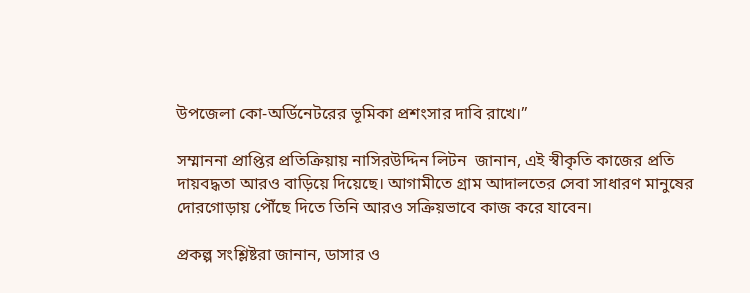উপজেলা কো-অর্ডিনেটরের ভূমিকা প্রশংসার দাবি রাখে।”

সম্মাননা প্রাপ্তির প্রতিক্রিয়ায় নাসিরউদ্দিন লিটন  জানান, এই স্বীকৃতি কাজের প্রতি দায়বদ্ধতা আরও বাড়িয়ে দিয়েছে। আগামীতে গ্রাম আদালতের সেবা সাধারণ মানুষের দোরগোড়ায় পৌঁছে দিতে তিনি আরও সক্রিয়ভাবে কাজ করে যাবেন।

প্রকল্প সংশ্লিষ্টরা জানান, ডাসার ও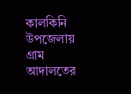কালকিনি উপজেলায় গ্রাম আদালতের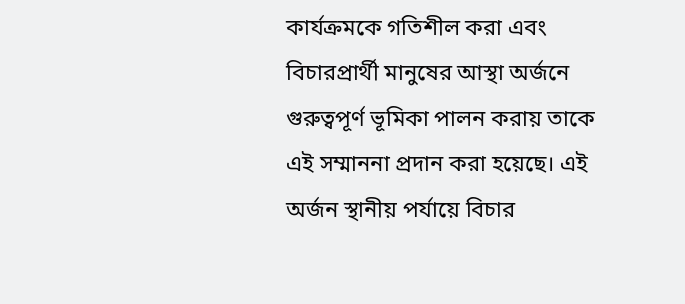কার্যক্রমকে গতিশীল করা এবং বিচারপ্রার্থী মানুষের আস্থা অর্জনে গুরুত্বপূর্ণ ভূমিকা পালন করায় তাকে এই সম্মাননা প্রদান করা হয়েছে। এই অর্জন স্থানীয় পর্যায়ে বিচার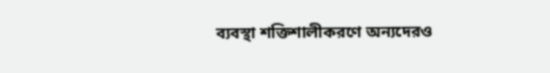ব্যবস্থা শক্তিশালীকরণে অন্যদেরও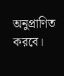অনুপ্রাণিত করবে।